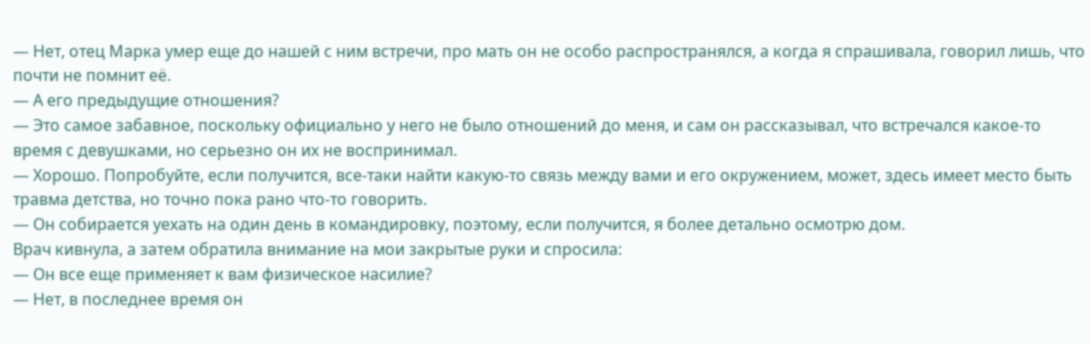— Нет, отец Марка умер еще до нашей с ним встречи, про мать он не особо распространялся, а когда я спрашивала, говорил лишь, что почти не помнит её.
— А его предыдущие отношения?
— Это самое забавное, поскольку официально у него не было отношений до меня, и сам он рассказывал, что встречался какое-то время с девушками, но серьезно он их не воспринимал.
— Хорошо. Попробуйте, если получится, все-таки найти какую-то связь между вами и его окружением, может, здесь имеет место быть травма детства, но точно пока рано что-то говорить.
— Он собирается уехать на один день в командировку, поэтому, если получится, я более детально осмотрю дом.
Врач кивнула, а затем обратила внимание на мои закрытые руки и спросила:
— Он все еще применяет к вам физическое насилие?
— Нет, в последнее время он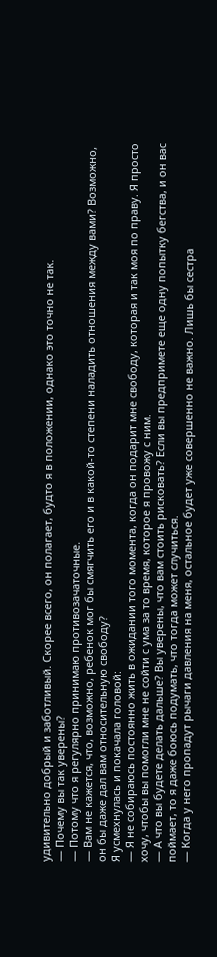удивительно добрый и заботливый. Скорее всего, он полагает, будто я в положении, однако это точно не так.
— Почему вы так уверены?
— Потому что я регулярно принимаю противозачаточные.
— Вам не кажется, что, возможно, ребенок мог бы смягчить его и в какой-то степени наладить отношения между вами? Возможно, он бы даже дал вам относительную свободу?
Я усмехнулась и покачала головой:
— Я не собираюсь постоянно жить в ожидании того момента, когда он подарит мне свободу, которая и так моя по праву. Я просто хочу, чтобы вы помогли мне не сойти с ума за то время, которое я провожу с ним.
— А что вы будете делать дальше? Вы уверены, что вам стоить рисковать? Если вы предпримете еще одну попытку бегства, и он вас поймает, то я даже боюсь подумать, что тогда может случиться.
— Когда у него пропадут рычаги давления на меня, остальное будет уже совершенно не важно. Лишь бы сестра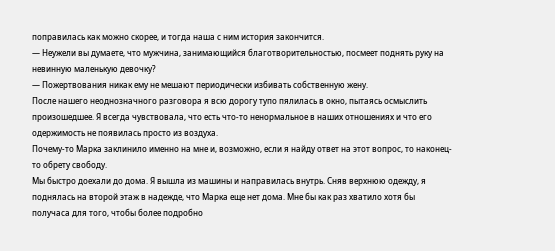поправилась как можно скорее, и тогда наша с ним история закончится.
— Неужели вы думаете, что мужчина, занимающийся благотворительностью, посмеет поднять руку на невинную маленькую девочку?
— Пожертвования никак ему не мешают периодически избивать собственную жену.
После нашего неоднозначного разговора я всю дорогу тупо пялилась в окно, пытаясь осмыслить произошедшее. Я всегда чувствовала, что есть что-то ненормальное в наших отношениях и что его одержимость не появилась просто из воздуха.
Почему-то Марка заклинило именно на мне и, возможно, если я найду ответ на этот вопрос, то наконец-то обрету свободу.
Мы быстро доехали до дома. Я вышла из машины и направилась внутрь. Сняв верхнюю одежду, я поднялась на второй этаж в надежде, что Марка еще нет дома. Мне бы как раз хватило хотя бы получаса для того, чтобы более подробно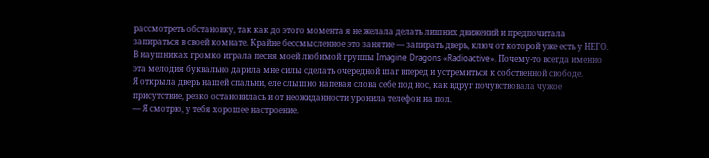рассмотреть обстановку, так как до этого момента я не желала делать лишних движений и предпочитала запираться в своей комнате. Крайне бессмысленное это занятие — запирать дверь, ключ от которой уже есть у НЕГО.
В наушниках громко играла песня моей любимой группы Imagine Dragons «Radioactive». Почему-то всегда именно эта мелодия буквально дарила мне силы сделать очередной шаг вперед и устремиться к собственной свободе.
Я открыла дверь нашей спальни, еле слышно напевая слова себе под нос, как вдруг почувствовала чужое присутствие, резко остановилась и от неожиданности уронила телефон на пол.
— Я смотрю, у тебя хорошее настроение.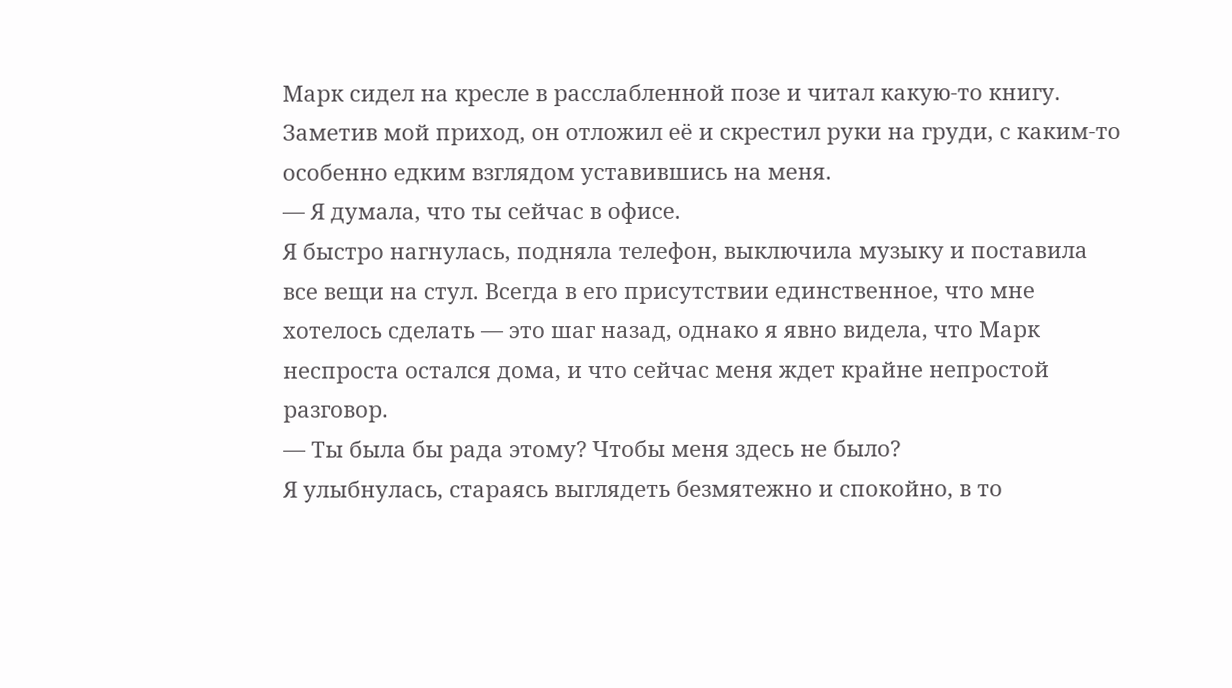Марк сидел на кресле в расслабленной позе и читал какую-то книгу. Заметив мой приход, он отложил её и скрестил руки на груди, с каким-то особенно едким взглядом уставившись на меня.
— Я думала, что ты сейчас в офисе.
Я быстро нагнулась, подняла телефон, выключила музыку и поставила все вещи на стул. Всегда в его присутствии единственное, что мне хотелось сделать — это шаг назад, однако я явно видела, что Марк неспроста остался дома, и что сейчас меня ждет крайне непростой разговор.
— Ты была бы рада этому? Чтобы меня здесь не было?
Я улыбнулась, стараясь выглядеть безмятежно и спокойно, в то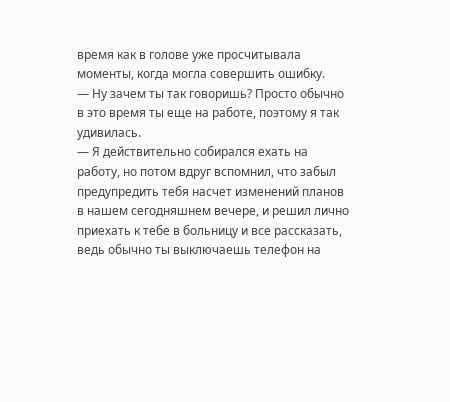время как в голове уже просчитывала моменты, когда могла совершить ошибку.
— Ну зачем ты так говоришь? Просто обычно в это время ты еще на работе, поэтому я так удивилась.
— Я действительно собирался ехать на работу, но потом вдруг вспомнил, что забыл предупредить тебя насчет изменений планов в нашем сегодняшнем вечере, и решил лично приехать к тебе в больницу и все рассказать, ведь обычно ты выключаешь телефон на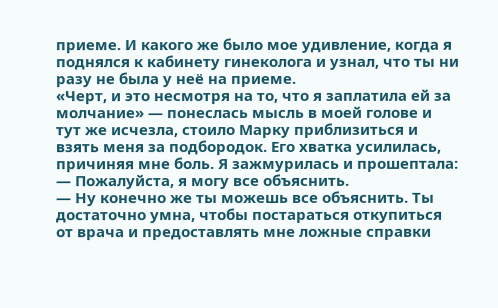приеме. И какого же было мое удивление, когда я поднялся к кабинету гинеколога и узнал, что ты ни разу не была у неё на приеме.
«Черт, и это несмотря на то, что я заплатила ей за молчание» — понеслась мысль в моей голове и тут же исчезла, стоило Марку приблизиться и взять меня за подбородок. Его хватка усилилась, причиняя мне боль. Я зажмурилась и прошептала:
— Пожалуйста, я могу все объяснить.
— Ну конечно же ты можешь все объяснить. Ты достаточно умна, чтобы постараться откупиться от врача и предоставлять мне ложные справки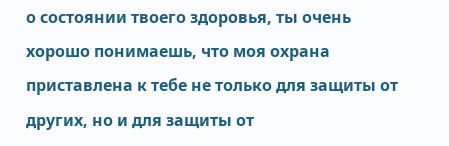о состоянии твоего здоровья, ты очень хорошо понимаешь, что моя охрана приставлена к тебе не только для защиты от других, но и для защиты от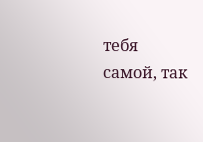тебя самой, так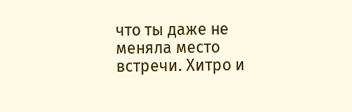что ты даже не меняла место встречи. Хитро и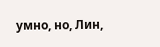умно, но, Лин,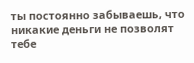ты постоянно забываешь, что никакие деньги не позволят тебе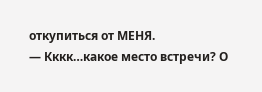откупиться от МЕНЯ.
— Кккк…какое место встречи? О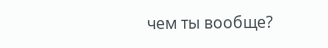чем ты вообще?